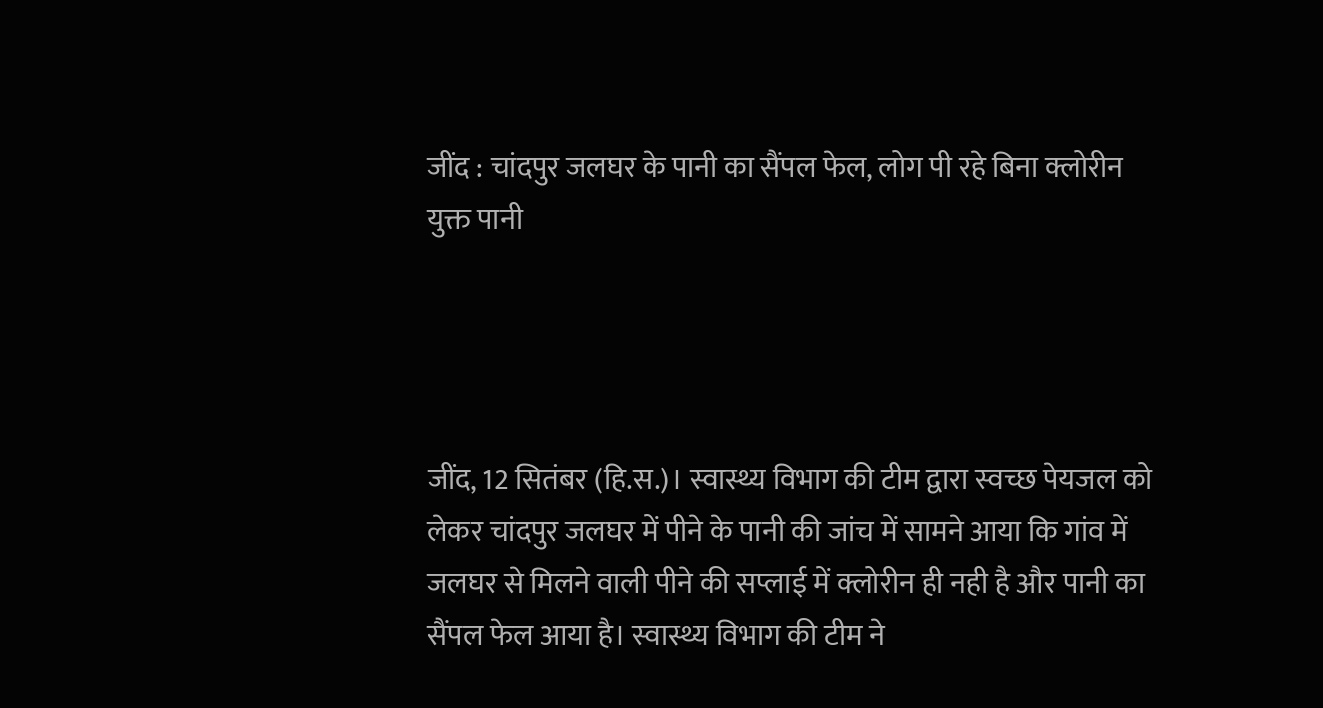जींद : चांदपुर जलघर के पानी का सैंपल फेल, लोग पी रहे बिना क्लोरीन युक्त पानी




जींद, 12 सितंबर (हि.स.)। स्वास्थ्य विभाग की टीम द्वारा स्वच्छ पेयजल को लेकर चांदपुर जलघर में पीने के पानी की जांच में सामने आया कि गांव में जलघर से मिलने वाली पीने की सप्लाई में क्लोरीन ही नही है और पानी का सैंपल फेल आया है। स्वास्थ्य विभाग की टीम ने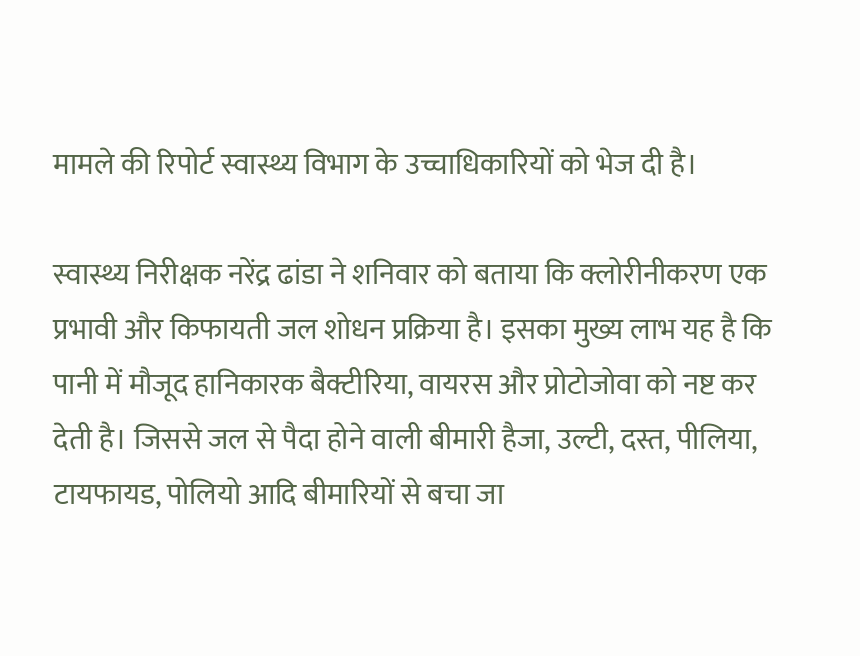मामले की रिपोर्ट स्वास्थ्य विभाग के उच्चाधिकारियों को भेज दी है।

स्वास्थ्य निरीक्षक नरेंद्र ढांडा ने शनिवार को बताया कि क्लोरीनीकरण एक प्रभावी और किफायती जल शोधन प्रक्रिया है। इसका मुख्य लाभ यह है कि पानी में मौजूद हानिकारक बैक्टीरिया, वायरस और प्रोटोजोवा को नष्ट कर देती है। जिससे जल से पैदा होने वाली बीमारी हैजा, उल्टी, दस्त, पीलिया, टायफायड, पोलियो आदि बीमारियों से बचा जा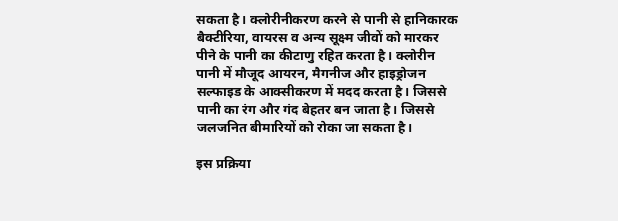सकता है। क्लोरीनीकरण करने से पानी से हानिकारक बैक्टीरिया, वायरस व अन्य सूक्ष्म जीवों को मारकर पीने के पानी का कीटाणु रहित करता है। क्लोरीन पानी में मौजूद आयरन, मैगनीज और हाइड्रोजन सल्फाइड के आक्सीकरण में मदद करता है। जिससे पानी का रंग और गंद बेहतर बन जाता है। जिससे जलजनित बीमारियों को रोका जा सकता है।

इस प्रक्रिया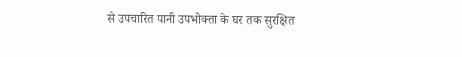से उपचारित पानी उपभोक्ता के घर तक सुरक्षित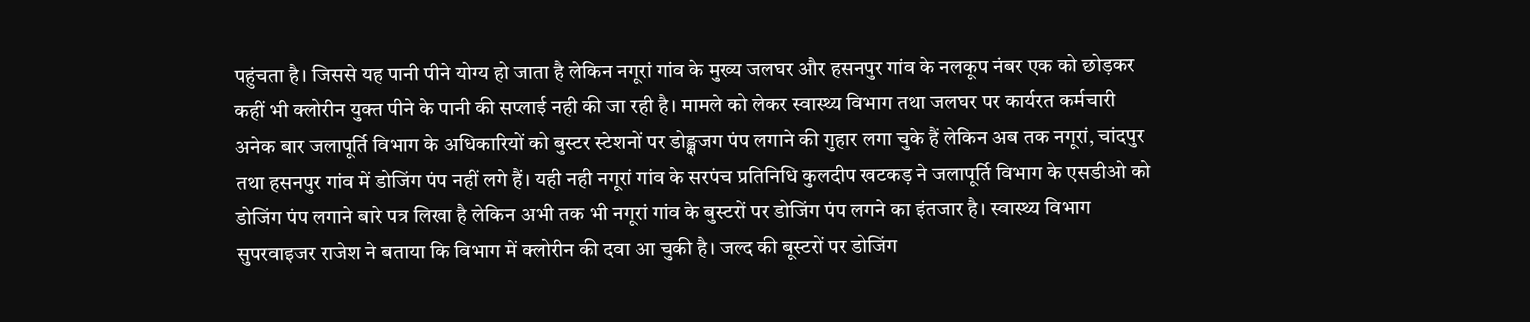पहुंचता है। जिससे यह पानी पीने योग्य हो जाता है लेकिन नगूरां गांव के मुख्य जलघर और हसनपुर गांव के नलकूप नंबर एक को छोड़कर कहीं भी क्लोरीन युक्त पीने के पानी की सप्लाई नही की जा रही है। मामले को लेकर स्वास्थ्य विभाग तथा जलघर पर कार्यरत कर्मचारी अनेक बार जलापूर्ति विभाग के अधिकारियों को बुस्टर स्टेशनों पर डोङ्क्षजग पंप लगाने की गुहार लगा चुके हैं लेकिन अब तक नगूरां, चांदपुर तथा हसनपुर गांव में डोजिंग पंप नहीं लगे हैं। यही नही नगूरां गांव के सरपंच प्रतिनिधि कुलदीप खटकड़ ने जलापूर्ति विभाग के एसडीओ को डोजिंग पंप लगाने बारे पत्र लिखा है लेकिन अभी तक भी नगूरां गांव के बुस्टरों पर डोजिंग पंप लगने का इंतजार है। स्वास्थ्य विभाग सुपरवाइजर राजेश ने बताया कि विभाग में क्लोरीन की दवा आ चुकी है। जल्द की बूस्टरों पर डोजिंग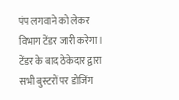पंप लगवाने को लेकर विभाग टेंडर जारी करेगा। टेंडर के बाद ठेकेदार द्वारा सभी बुस्टरों पर डोजिंग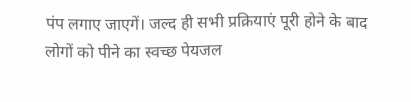पंप लगाए जाएगें। जल्द ही सभी प्रक्रियाएं पूरी होने के बाद लोगों को पीने का स्वच्छ पेयजल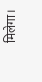मिलेगा।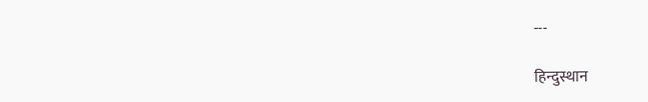---

हिन्दुस्थान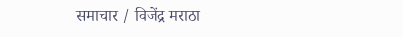समाचार / विजेंद्र मराठा